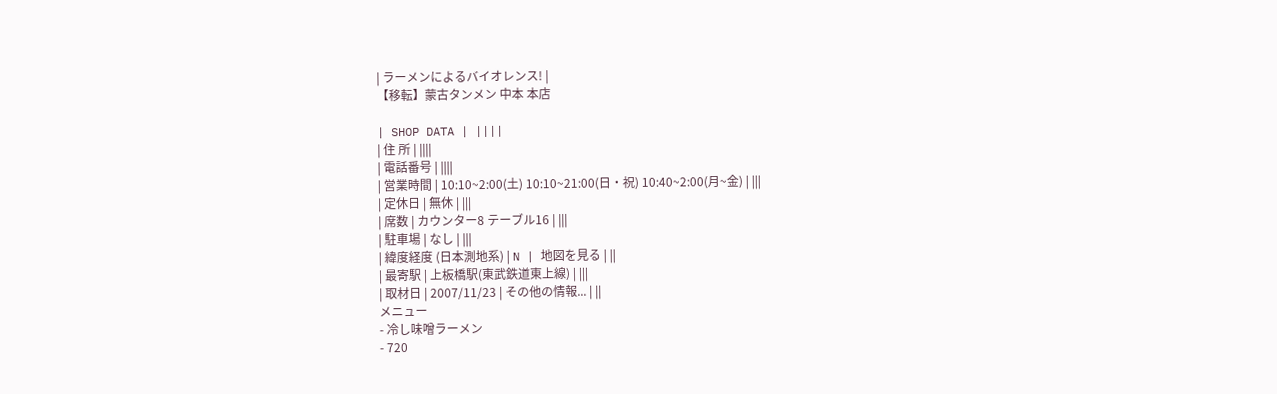| ラーメンによるバイオレンス! |
【移転】蒙古タンメン 中本 本店

| SHOP DATA | ||||
| 住 所 | ||||
| 電話番号 | ||||
| 営業時間 | 10:10~2:00(土) 10:10~21:00(日・祝) 10:40~2:00(月~金) | |||
| 定休日 | 無休 | |||
| 席数 | カウンター8 テーブル16 | |||
| 駐車場 | なし | |||
| 緯度経度 (日本測地系) | N | 地図を見る | ||
| 最寄駅 | 上板橋駅(東武鉄道東上線) | |||
| 取材日 | 2007/11/23 | その他の情報... | ||
メニュー
- 冷し味噌ラーメン
- 720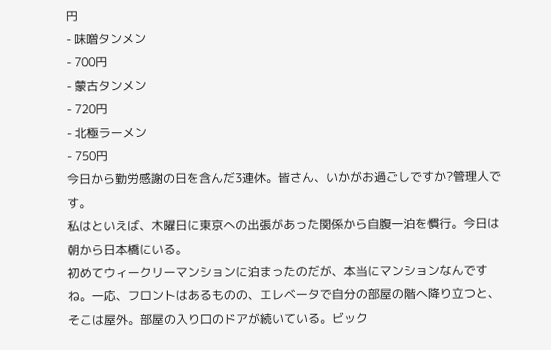円
- 味噌タンメン
- 700円
- 蒙古タンメン
- 720円
- 北極ラーメン
- 750円
今日から勤労感謝の日を含んだ3連休。皆さん、いかがお過ごしですか?管理人です。
私はといえば、木曜日に東京への出張があった関係から自腹一泊を慣行。今日は朝から日本橋にいる。
初めてウィークリーマンションに泊まったのだが、本当にマンションなんですね。一応、フロントはあるものの、エレベータで自分の部屋の階へ降り立つと、そこは屋外。部屋の入り口のドアが続いている。ビック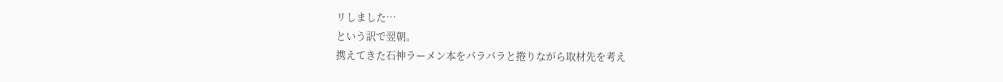リしました…
という訳で翌朝。
携えてきた石神ラーメン本をパラパラと捲りながら取材先を考え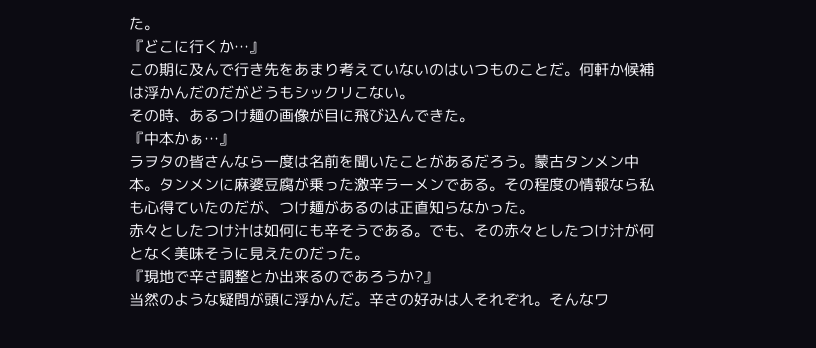た。
『どこに行くか…』
この期に及んで行き先をあまり考えていないのはいつものことだ。何軒か候補は浮かんだのだがどうもシックリこない。
その時、あるつけ麺の画像が目に飛び込んできた。
『中本かぁ…』
ラヲタの皆さんなら一度は名前を聞いたことがあるだろう。蒙古タンメン中本。タンメンに麻婆豆腐が乗った激辛ラーメンである。その程度の情報なら私も心得ていたのだが、つけ麺があるのは正直知らなかった。
赤々としたつけ汁は如何にも辛そうである。でも、その赤々としたつけ汁が何となく美味そうに見えたのだった。
『現地で辛さ調整とか出来るのであろうか?』
当然のような疑問が頭に浮かんだ。辛さの好みは人それぞれ。そんなワ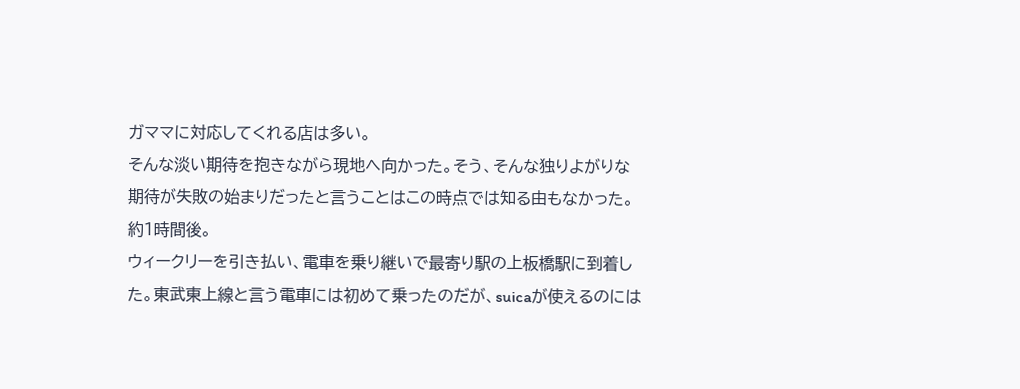ガママに対応してくれる店は多い。
そんな淡い期待を抱きながら現地へ向かった。そう、そんな独りよがりな期待が失敗の始まりだったと言うことはこの時点では知る由もなかった。
約1時間後。
ウィークリーを引き払い、電車を乗り継いで最寄り駅の上板橋駅に到着した。東武東上線と言う電車には初めて乗ったのだが、suicaが使えるのには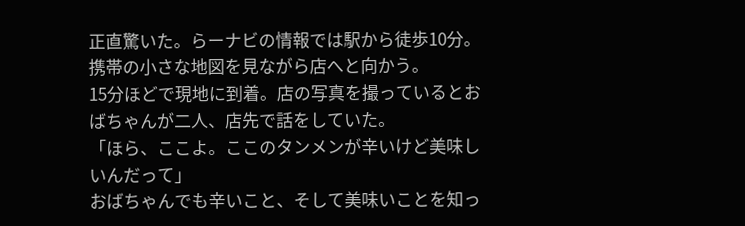正直驚いた。らーナビの情報では駅から徒歩10分。携帯の小さな地図を見ながら店へと向かう。
15分ほどで現地に到着。店の写真を撮っているとおばちゃんが二人、店先で話をしていた。
「ほら、ここよ。ここのタンメンが辛いけど美味しいんだって」
おばちゃんでも辛いこと、そして美味いことを知っ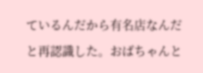ているんだから有名店なんだと再認識した。おばちゃんと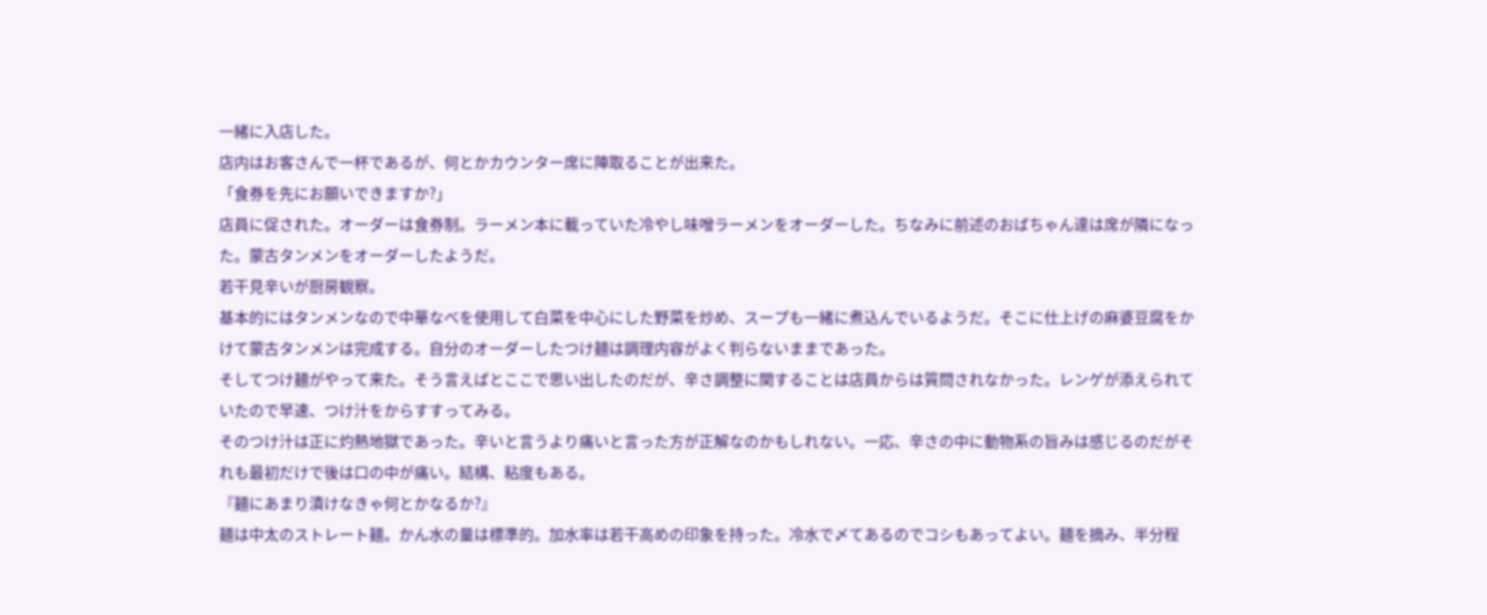一緒に入店した。
店内はお客さんで一杯であるが、何とかカウンター席に陣取ることが出来た。
「食券を先にお願いできますか?」
店員に促された。オーダーは食券制。ラーメン本に載っていた冷やし味噌ラーメンをオーダーした。ちなみに前述のおばちゃん達は席が隣になった。蒙古タンメンをオーダーしたようだ。
若干見辛いが厨房観察。
基本的にはタンメンなので中華なべを使用して白菜を中心にした野菜を炒め、スープも一緒に煮込んでいるようだ。そこに仕上げの麻婆豆腐をかけて蒙古タンメンは完成する。自分のオーダーしたつけ麺は調理内容がよく判らないままであった。
そしてつけ麺がやって来た。そう言えばとここで思い出したのだが、辛さ調整に関することは店員からは質問されなかった。レンゲが添えられていたので早速、つけ汁をからすすってみる。
そのつけ汁は正に灼熱地獄であった。辛いと言うより痛いと言った方が正解なのかもしれない。一応、辛さの中に動物系の旨みは感じるのだがそれも最初だけで後は口の中が痛い。結構、粘度もある。
『麺にあまり漬けなきゃ何とかなるか?』
麺は中太のストレート麺。かん水の量は標準的。加水率は若干高めの印象を持った。冷水で〆てあるのでコシもあってよい。麺を摘み、半分程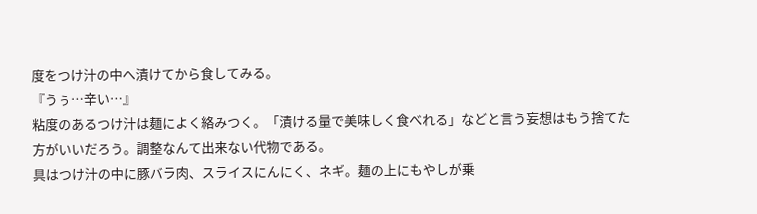度をつけ汁の中へ漬けてから食してみる。
『うぅ…辛い…』
粘度のあるつけ汁は麺によく絡みつく。「漬ける量で美味しく食べれる」などと言う妄想はもう捨てた方がいいだろう。調整なんて出来ない代物である。
具はつけ汁の中に豚バラ肉、スライスにんにく、ネギ。麺の上にもやしが乗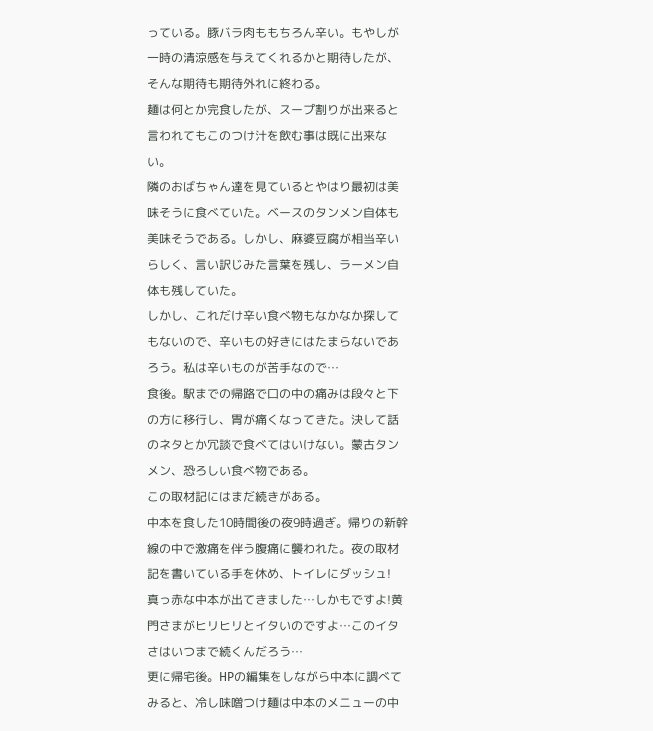っている。豚バラ肉ももちろん辛い。もやしが一時の清涼感を与えてくれるかと期待したが、そんな期待も期待外れに終わる。
麺は何とか完食したが、スープ割りが出来ると言われてもこのつけ汁を飲む事は既に出来ない。
隣のおばちゃん達を見ているとやはり最初は美味そうに食べていた。ベースのタンメン自体も美味そうである。しかし、麻婆豆腐が相当辛いらしく、言い訳じみた言葉を残し、ラーメン自体も残していた。
しかし、これだけ辛い食べ物もなかなか探してもないので、辛いもの好きにはたまらないであろう。私は辛いものが苦手なので…
食後。駅までの帰路で口の中の痛みは段々と下の方に移行し、胃が痛くなってきた。決して話のネタとか冗談で食べてはいけない。蒙古タンメン、恐ろしい食べ物である。
この取材記にはまだ続きがある。
中本を食した10時間後の夜9時過ぎ。帰りの新幹線の中で激痛を伴う腹痛に襲われた。夜の取材記を書いている手を休め、トイレにダッシュ!
真っ赤な中本が出てきました…しかもですよ!黄門さまがヒリヒリとイタいのですよ…このイタさはいつまで続くんだろう…
更に帰宅後。HPの編集をしながら中本に調べてみると、冷し味噌つけ麺は中本のメニューの中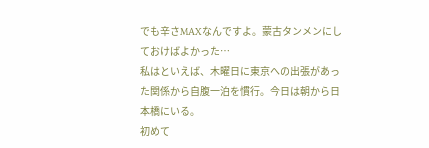でも辛さMAXなんですよ。蒙古タンメンにしておけばよかった…
私はといえば、木曜日に東京への出張があった関係から自腹一泊を慣行。今日は朝から日本橋にいる。
初めて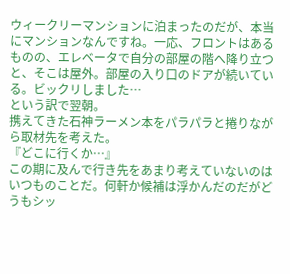ウィークリーマンションに泊まったのだが、本当にマンションなんですね。一応、フロントはあるものの、エレベータで自分の部屋の階へ降り立つと、そこは屋外。部屋の入り口のドアが続いている。ビックリしました…
という訳で翌朝。
携えてきた石神ラーメン本をパラパラと捲りながら取材先を考えた。
『どこに行くか…』
この期に及んで行き先をあまり考えていないのはいつものことだ。何軒か候補は浮かんだのだがどうもシッ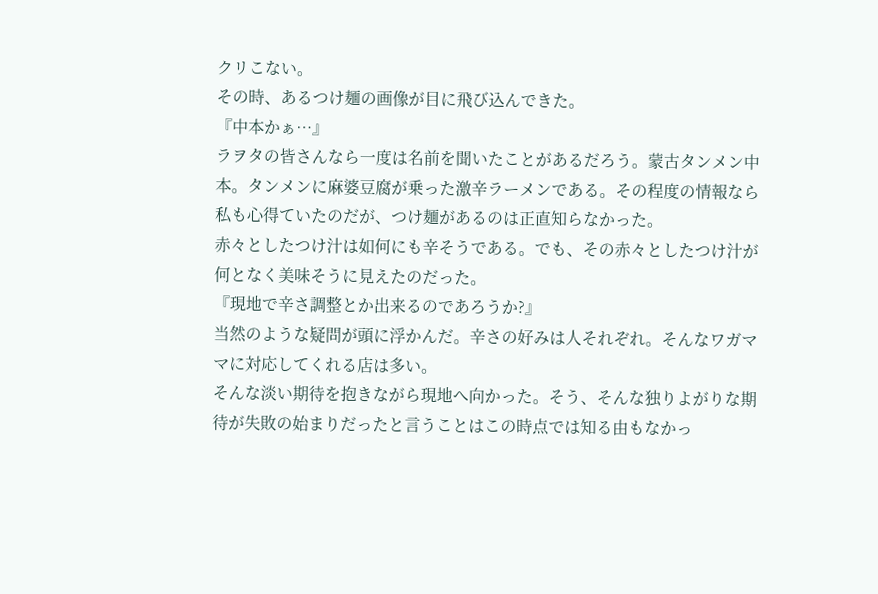クリこない。
その時、あるつけ麺の画像が目に飛び込んできた。
『中本かぁ…』
ラヲタの皆さんなら一度は名前を聞いたことがあるだろう。蒙古タンメン中本。タンメンに麻婆豆腐が乗った激辛ラーメンである。その程度の情報なら私も心得ていたのだが、つけ麺があるのは正直知らなかった。
赤々としたつけ汁は如何にも辛そうである。でも、その赤々としたつけ汁が何となく美味そうに見えたのだった。
『現地で辛さ調整とか出来るのであろうか?』
当然のような疑問が頭に浮かんだ。辛さの好みは人それぞれ。そんなワガママに対応してくれる店は多い。
そんな淡い期待を抱きながら現地へ向かった。そう、そんな独りよがりな期待が失敗の始まりだったと言うことはこの時点では知る由もなかっ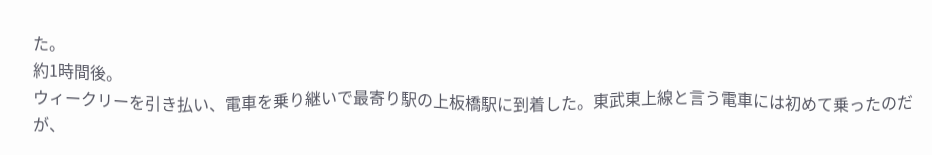た。
約1時間後。
ウィークリーを引き払い、電車を乗り継いで最寄り駅の上板橋駅に到着した。東武東上線と言う電車には初めて乗ったのだが、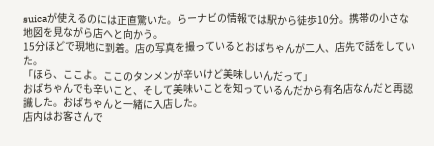suicaが使えるのには正直驚いた。らーナビの情報では駅から徒歩10分。携帯の小さな地図を見ながら店へと向かう。
15分ほどで現地に到着。店の写真を撮っているとおばちゃんが二人、店先で話をしていた。
「ほら、ここよ。ここのタンメンが辛いけど美味しいんだって」
おばちゃんでも辛いこと、そして美味いことを知っているんだから有名店なんだと再認識した。おばちゃんと一緒に入店した。
店内はお客さんで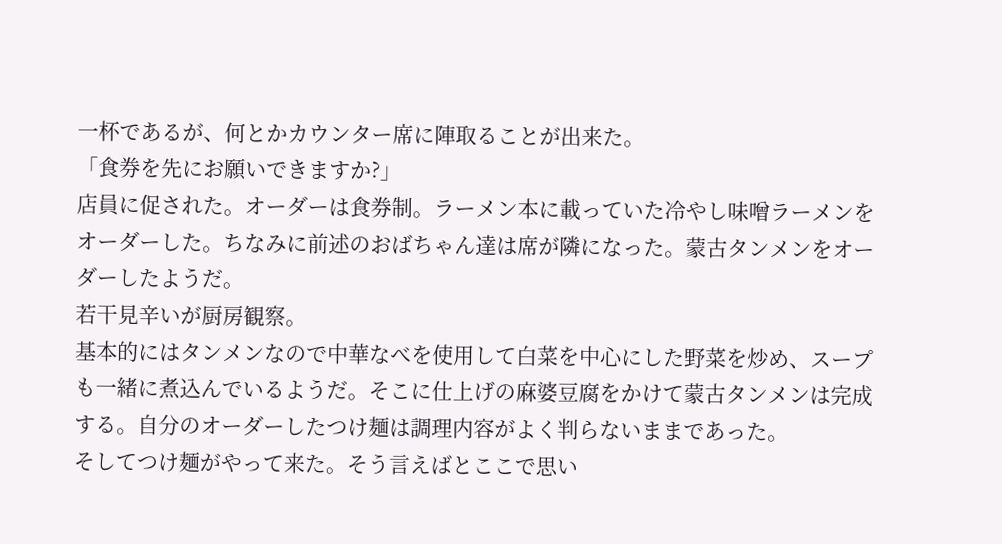一杯であるが、何とかカウンター席に陣取ることが出来た。
「食券を先にお願いできますか?」
店員に促された。オーダーは食券制。ラーメン本に載っていた冷やし味噌ラーメンをオーダーした。ちなみに前述のおばちゃん達は席が隣になった。蒙古タンメンをオーダーしたようだ。
若干見辛いが厨房観察。
基本的にはタンメンなので中華なべを使用して白菜を中心にした野菜を炒め、スープも一緒に煮込んでいるようだ。そこに仕上げの麻婆豆腐をかけて蒙古タンメンは完成する。自分のオーダーしたつけ麺は調理内容がよく判らないままであった。
そしてつけ麺がやって来た。そう言えばとここで思い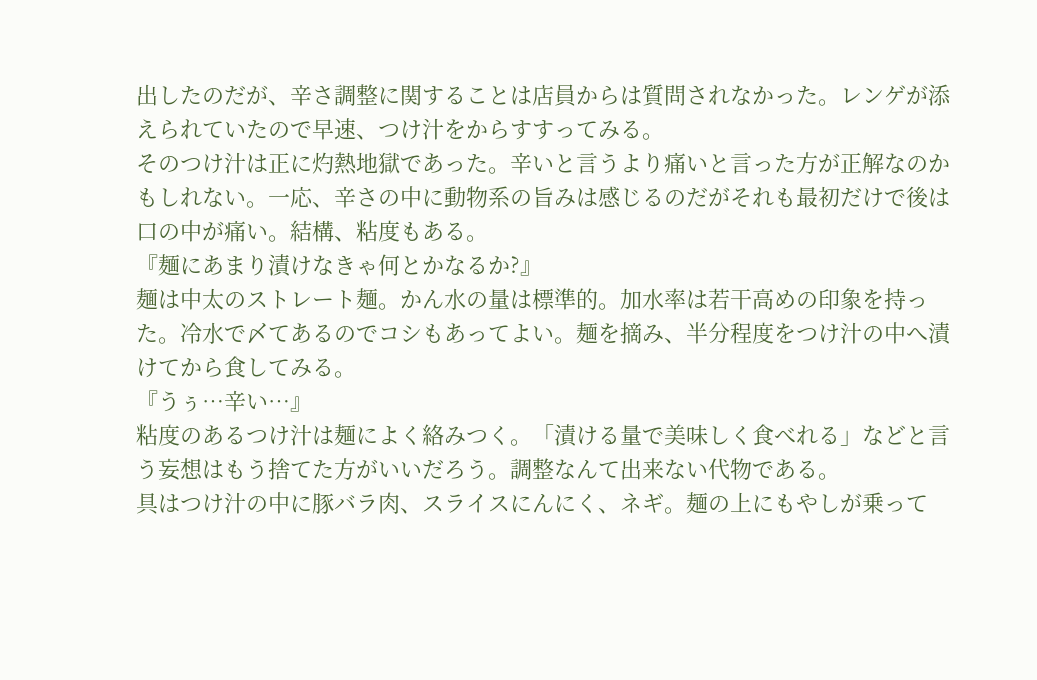出したのだが、辛さ調整に関することは店員からは質問されなかった。レンゲが添えられていたので早速、つけ汁をからすすってみる。
そのつけ汁は正に灼熱地獄であった。辛いと言うより痛いと言った方が正解なのかもしれない。一応、辛さの中に動物系の旨みは感じるのだがそれも最初だけで後は口の中が痛い。結構、粘度もある。
『麺にあまり漬けなきゃ何とかなるか?』
麺は中太のストレート麺。かん水の量は標準的。加水率は若干高めの印象を持った。冷水で〆てあるのでコシもあってよい。麺を摘み、半分程度をつけ汁の中へ漬けてから食してみる。
『うぅ…辛い…』
粘度のあるつけ汁は麺によく絡みつく。「漬ける量で美味しく食べれる」などと言う妄想はもう捨てた方がいいだろう。調整なんて出来ない代物である。
具はつけ汁の中に豚バラ肉、スライスにんにく、ネギ。麺の上にもやしが乗って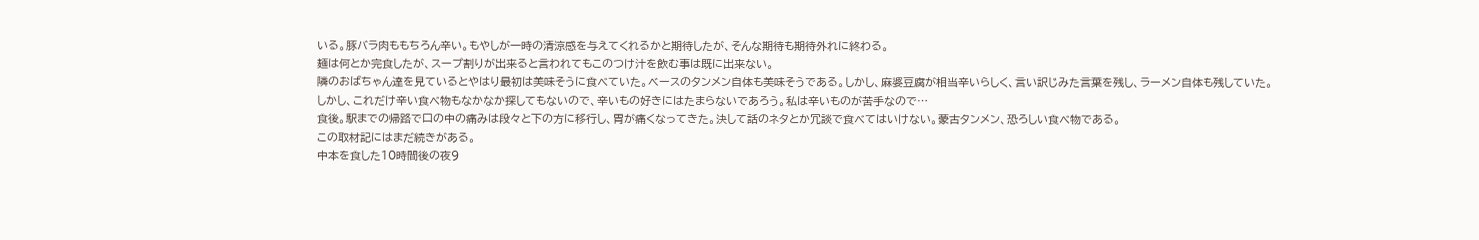いる。豚バラ肉ももちろん辛い。もやしが一時の清涼感を与えてくれるかと期待したが、そんな期待も期待外れに終わる。
麺は何とか完食したが、スープ割りが出来ると言われてもこのつけ汁を飲む事は既に出来ない。
隣のおばちゃん達を見ているとやはり最初は美味そうに食べていた。ベースのタンメン自体も美味そうである。しかし、麻婆豆腐が相当辛いらしく、言い訳じみた言葉を残し、ラーメン自体も残していた。
しかし、これだけ辛い食べ物もなかなか探してもないので、辛いもの好きにはたまらないであろう。私は辛いものが苦手なので…
食後。駅までの帰路で口の中の痛みは段々と下の方に移行し、胃が痛くなってきた。決して話のネタとか冗談で食べてはいけない。蒙古タンメン、恐ろしい食べ物である。
この取材記にはまだ続きがある。
中本を食した10時間後の夜9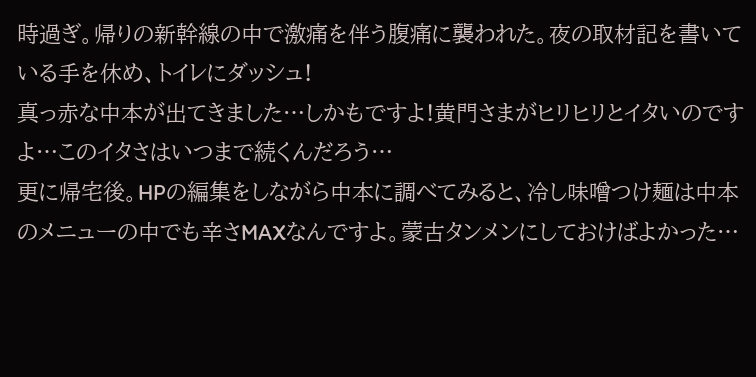時過ぎ。帰りの新幹線の中で激痛を伴う腹痛に襲われた。夜の取材記を書いている手を休め、トイレにダッシュ!
真っ赤な中本が出てきました…しかもですよ!黄門さまがヒリヒリとイタいのですよ…このイタさはいつまで続くんだろう…
更に帰宅後。HPの編集をしながら中本に調べてみると、冷し味噌つけ麺は中本のメニューの中でも辛さMAXなんですよ。蒙古タンメンにしておけばよかった…